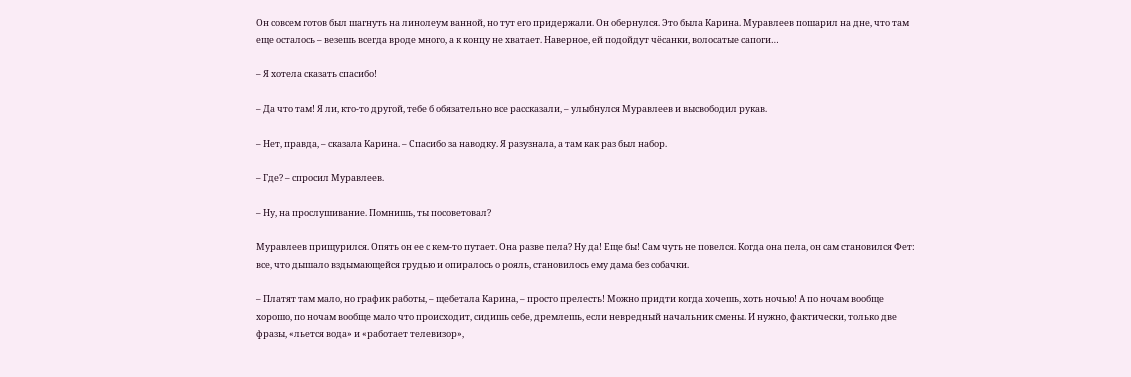Он совсем готов был шагнуть на линолеум ванной, но тут его придержали. Он обернулся. Это была Карина. Муравлеев пошарил на дне, что там еще осталось – везешь всегда вроде много, а к концу не хватает. Наверное, ей подойдут чёсанки, волосатые сапоги…

– Я хотела сказать спасибо!

– Да что там! Я ли, кто-то другой, тебе б обязательно все рассказали, – улыбнулся Муравлеев и высвободил рукав.

– Нет, правда, – сказала Карина. – Спасибо за наводку. Я разузнала, а там как раз был набор.

– Где? – спросил Муравлеев.

– Ну, на прослушивание. Помнишь, ты посоветовал?

Муравлеев прищурился. Опять он ее с кем-то путает. Она разве пела? Ну да! Еще бы! Сам чуть не повелся. Когда она пела, он сам становился Фет: все, что дышало вздымающейся грудью и опиралось о рояль, становилось ему дама без собачки.

– Платят там мало, но график работы, – щебетала Карина, – просто прелесть! Можно придти когда хочешь, хоть ночью! А по ночам вообще хорошо, по ночам вообще мало что происходит, сидишь себе, дремлешь, если невредный начальник смены. И нужно, фактически, только две фразы, «льется вода» и «работает телевизор»,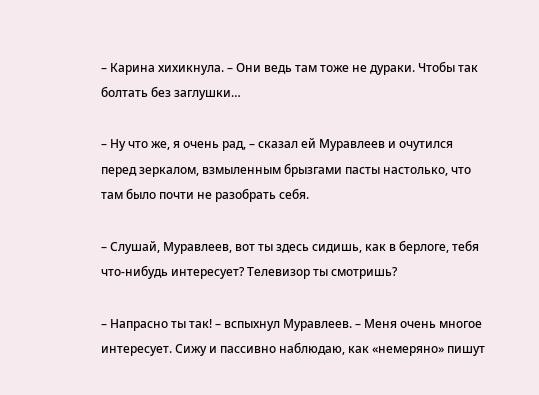– Карина хихикнула. – Они ведь там тоже не дураки. Чтобы так болтать без заглушки…

– Ну что же, я очень рад, – сказал ей Муравлеев и очутился перед зеркалом, взмыленным брызгами пасты настолько, что там было почти не разобрать себя.

– Слушай, Муравлеев, вот ты здесь сидишь, как в берлоге, тебя что-нибудь интересует? Телевизор ты смотришь?

– Напрасно ты так! – вспыхнул Муравлеев. – Меня очень многое интересует. Сижу и пассивно наблюдаю, как «немеряно» пишут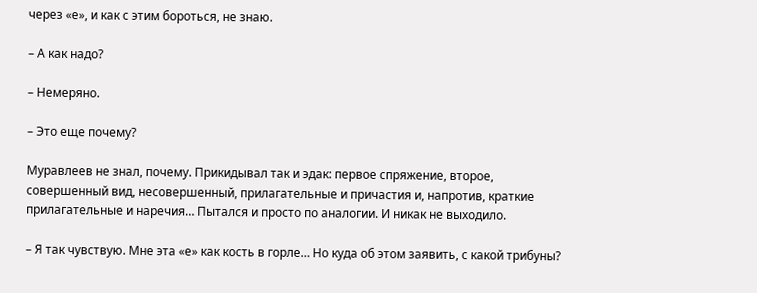через «е», и как с этим бороться, не знаю.

– А как надо?

– Немеряно.

– Это еще почему?

Муравлеев не знал, почему. Прикидывал так и эдак: первое спряжение, второе, совершенный вид, несовершенный, прилагательные и причастия и, напротив, краткие прилагательные и наречия… Пытался и просто по аналогии. И никак не выходило.

– Я так чувствую. Мне эта «е» как кость в горле… Но куда об этом заявить, с какой трибуны?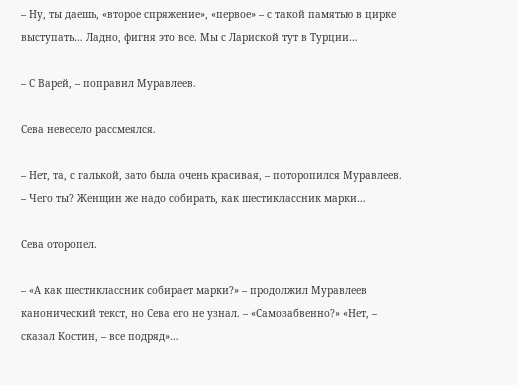– Ну, ты даешь, «второе спряжение», «первое» – с такой памятью в цирке выступать… Ладно, фигня это все. Мы с Лариской тут в Турции…

– С Варей, – поправил Муравлеев.

Сева невесело рассмеялся.

– Нет, та, с галькой, зато была очень красивая, – поторопился Муравлеев. – Чего ты? Женщин же надо собирать, как шестиклассник марки…

Сева оторопел.

– «А как шестиклассник собирает марки?» – продолжил Муравлеев канонический текст, но Сева его не узнал. – «Самозабвенно?» «Нет, – сказал Костин, – все подряд»…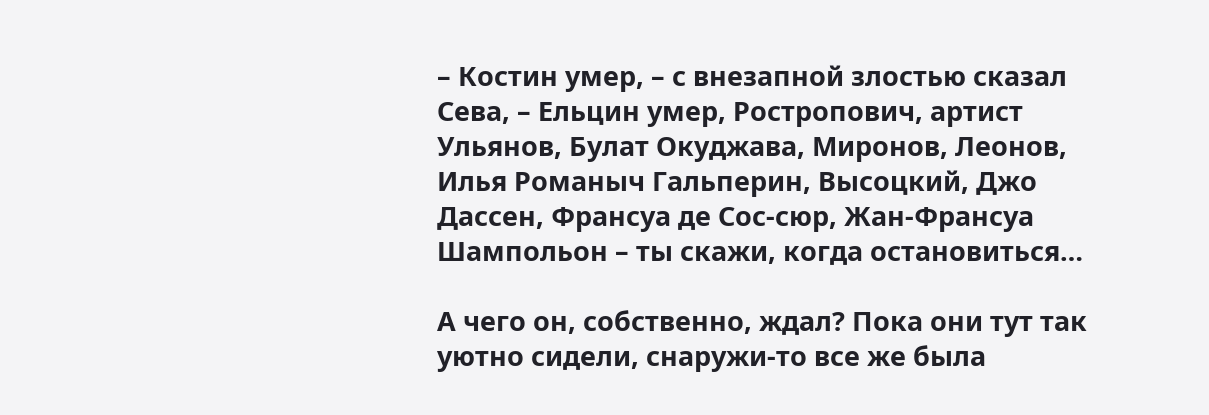– Костин умер, – с внезапной злостью сказал Сева, – Ельцин умер, Ростропович, артист Ульянов, Булат Окуджава, Миронов, Леонов, Илья Романыч Гальперин, Высоцкий, Джо Дассен, Франсуа де Сос-сюр, Жан-Франсуа Шампольон – ты скажи, когда остановиться…

А чего он, собственно, ждал? Пока они тут так уютно сидели, снаружи-то все же была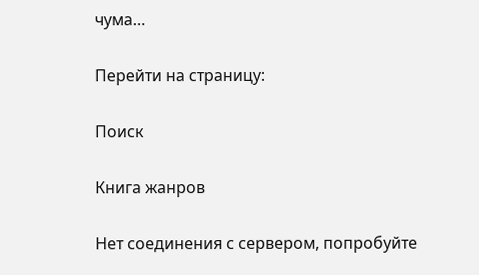чума…

Перейти на страницу:

Поиск

Книга жанров

Нет соединения с сервером, попробуйте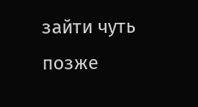зайти чуть позже